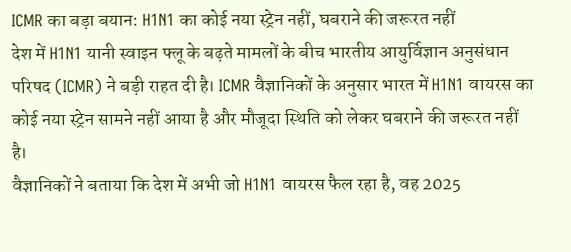ICMR का बड़ा बयान: H1N1 का कोई नया स्ट्रेन नहीं, घबराने की जरूरत नहीं
देश में H1N1 यानी स्वाइन फ्लू के बढ़ते मामलों के बीच भारतीय आयुर्विज्ञान अनुसंधान परिषद (ICMR) ने बड़ी राहत दी है। ICMR वैज्ञानिकों के अनुसार भारत में H1N1 वायरस का कोई नया स्ट्रेन सामने नहीं आया है और मौजूदा स्थिति को लेकर घबराने की जरूरत नहीं है।
वैज्ञानिकों ने बताया कि देश में अभी जो H1N1 वायरस फैल रहा है, वह 2025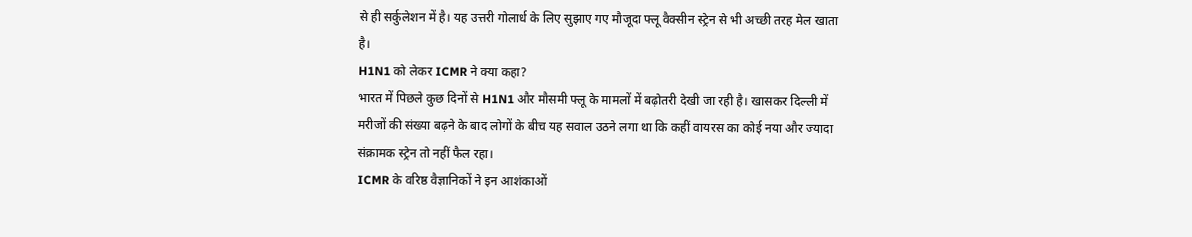से ही सर्कुलेशन में है। यह उत्तरी गोलार्ध के लिए सुझाए गए मौजूदा फ्लू वैक्सीन स्ट्रेन से भी अच्छी तरह मेल खाता है।
H1N1 को लेकर ICMR ने क्या कहा?
भारत में पिछले कुछ दिनों से H1N1 और मौसमी फ्लू के मामलों में बढ़ोतरी देखी जा रही है। खासकर दिल्ली में मरीजों की संख्या बढ़ने के बाद लोगों के बीच यह सवाल उठने लगा था कि कहीं वायरस का कोई नया और ज्यादा संक्रामक स्ट्रेन तो नहीं फैल रहा।
ICMR के वरिष्ठ वैज्ञानिकों ने इन आशंकाओं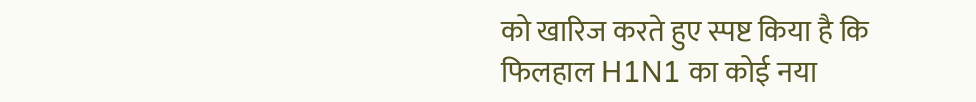को खारिज करते हुए स्पष्ट किया है कि फिलहाल H1N1 का कोई नया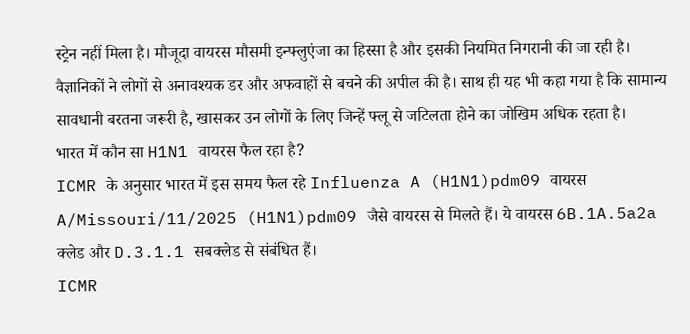स्ट्रेन नहीं मिला है। मौजूदा वायरस मौसमी इन्फ्लुएंजा का हिस्सा है और इसकी नियमित निगरानी की जा रही है।
वैज्ञानिकों ने लोगों से अनावश्यक डर और अफवाहों से बचने की अपील की है। साथ ही यह भी कहा गया है कि सामान्य सावधानी बरतना जरूरी है, खासकर उन लोगों के लिए जिन्हें फ्लू से जटिलता होने का जोखिम अधिक रहता है।
भारत में कौन सा H1N1 वायरस फैल रहा है?
ICMR के अनुसार भारत में इस समय फैल रहे Influenza A (H1N1)pdm09 वायरस A/Missouri/11/2025 (H1N1)pdm09 जैसे वायरस से मिलते हैं। ये वायरस 6B.1A.5a2a क्लेड और D.3.1.1 सबक्लेड से संबंधित हैं।
ICMR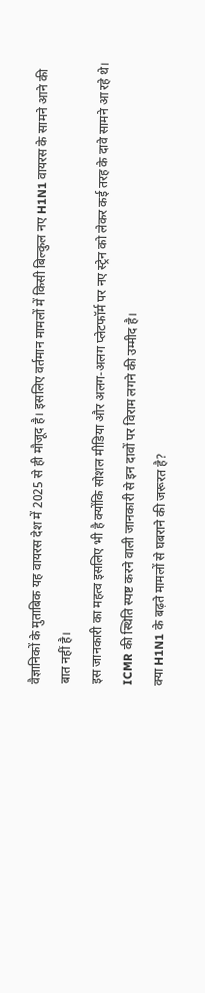वैज्ञानिकों के मुताबिक यह वायरस देश में 2025 से ही मौजूद है। इसलिए वर्तमान मामलों में किसी बिल्कुल नए H1N1 वायरस के सामने आने की बात नहीं है।
इस जानकारी का महत्व इसलिए भी है क्योंकि सोशल मीडिया और अलग-अलग प्लेटफॉर्म पर नए स्ट्रेन को लेकर कई तरह के दावे सामने आ रहे थे। ICMR की स्थिति स्पष्ट करने वाली जानकारी से इन दावों पर विराम लगने की उम्मीद है।
क्या H1N1 के बढ़ते मामलों से घबराने की जरूरत है?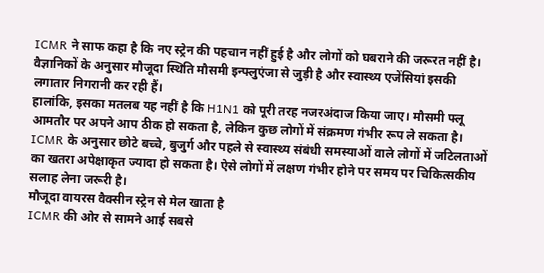ICMR ने साफ कहा है कि नए स्ट्रेन की पहचान नहीं हुई है और लोगों को घबराने की जरूरत नहीं है। वैज्ञानिकों के अनुसार मौजूदा स्थिति मौसमी इन्फ्लुएंजा से जुड़ी है और स्वास्थ्य एजेंसियां इसकी लगातार निगरानी कर रही हैं।
हालांकि, इसका मतलब यह नहीं है कि H1N1 को पूरी तरह नजरअंदाज किया जाए। मौसमी फ्लू आमतौर पर अपने आप ठीक हो सकता है, लेकिन कुछ लोगों में संक्रमण गंभीर रूप ले सकता है।
ICMR के अनुसार छोटे बच्चे, बुजुर्ग और पहले से स्वास्थ्य संबंधी समस्याओं वाले लोगों में जटिलताओं का खतरा अपेक्षाकृत ज्यादा हो सकता है। ऐसे लोगों में लक्षण गंभीर होने पर समय पर चिकित्सकीय सलाह लेना जरूरी है।
मौजूदा वायरस वैक्सीन स्ट्रेन से मेल खाता है
ICMR की ओर से सामने आई सबसे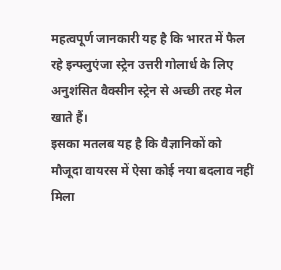महत्वपूर्ण जानकारी यह है कि भारत में फैल रहे इन्फ्लुएंजा स्ट्रेन उत्तरी गोलार्ध के लिए अनुशंसित वैक्सीन स्ट्रेन से अच्छी तरह मेल खाते हैं।
इसका मतलब यह है कि वैज्ञानिकों को मौजूदा वायरस में ऐसा कोई नया बदलाव नहीं मिला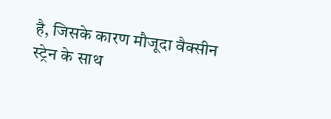है, जिसके कारण मौजूदा वैक्सीन स्ट्रेन के साथ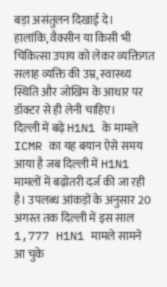बड़ा असंतुलन दिखाई दे।
हालांकि, वैक्सीन या किसी भी चिकित्सा उपाय को लेकर व्यक्तिगत सलाह व्यक्ति की उम्र, स्वास्थ्य स्थिति और जोखिम के आधार पर डॉक्टर से ही लेनी चाहिए।
दिल्ली में बढ़े H1N1 के मामले
ICMR का यह बयान ऐसे समय आया है जब दिल्ली में H1N1 मामलों में बढ़ोतरी दर्ज की जा रही है। उपलब्ध आंकड़ों के अनुसार 20 अगस्त तक दिल्ली में इस साल 1,777 H1N1 मामले सामने आ चुके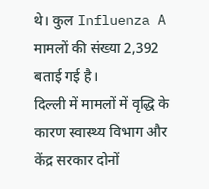थे। कुल Influenza A मामलों की संख्या 2,392 बताई गई है।
दिल्ली में मामलों में वृद्धि के कारण स्वास्थ्य विभाग और केंद्र सरकार दोनों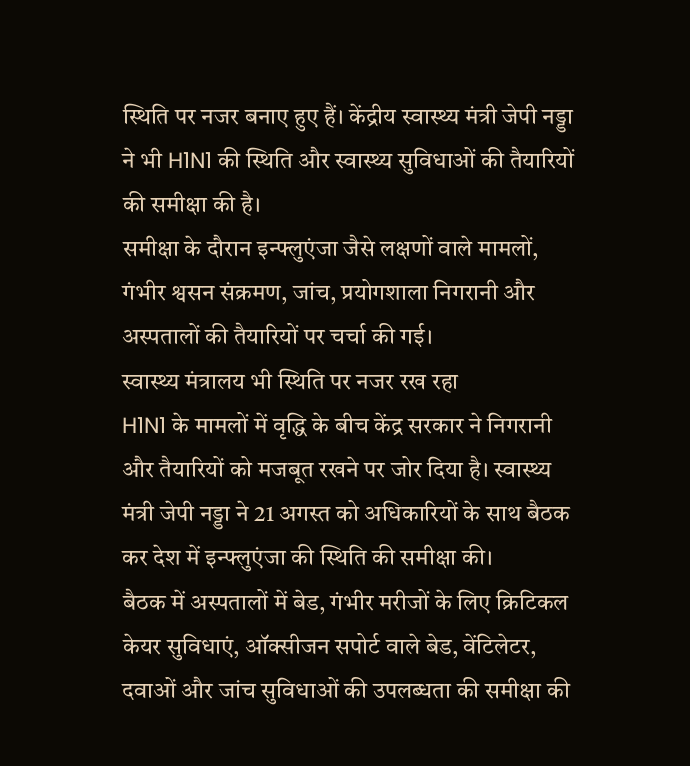स्थिति पर नजर बनाए हुए हैं। केंद्रीय स्वास्थ्य मंत्री जेपी नड्डा ने भी H1N1 की स्थिति और स्वास्थ्य सुविधाओं की तैयारियों की समीक्षा की है।
समीक्षा के दौरान इन्फ्लुएंजा जैसे लक्षणों वाले मामलों, गंभीर श्वसन संक्रमण, जांच, प्रयोगशाला निगरानी और अस्पतालों की तैयारियों पर चर्चा की गई।
स्वास्थ्य मंत्रालय भी स्थिति पर नजर रख रहा
H1N1 के मामलों में वृद्धि के बीच केंद्र सरकार ने निगरानी और तैयारियों को मजबूत रखने पर जोर दिया है। स्वास्थ्य मंत्री जेपी नड्डा ने 21 अगस्त को अधिकारियों के साथ बैठक कर देश में इन्फ्लुएंजा की स्थिति की समीक्षा की।
बैठक में अस्पतालों में बेड, गंभीर मरीजों के लिए क्रिटिकल केयर सुविधाएं, ऑक्सीजन सपोर्ट वाले बेड, वेंटिलेटर, दवाओं और जांच सुविधाओं की उपलब्धता की समीक्षा की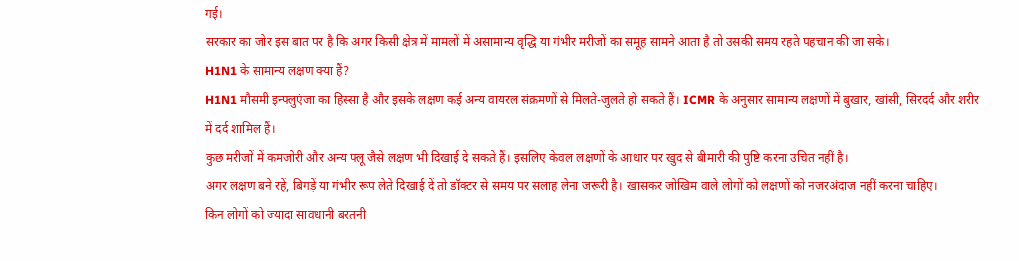गई।
सरकार का जोर इस बात पर है कि अगर किसी क्षेत्र में मामलों में असामान्य वृद्धि या गंभीर मरीजों का समूह सामने आता है तो उसकी समय रहते पहचान की जा सके।
H1N1 के सामान्य लक्षण क्या हैं?
H1N1 मौसमी इन्फ्लुएंजा का हिस्सा है और इसके लक्षण कई अन्य वायरल संक्रमणों से मिलते-जुलते हो सकते हैं। ICMR के अनुसार सामान्य लक्षणों में बुखार, खांसी, सिरदर्द और शरीर में दर्द शामिल हैं।
कुछ मरीजों में कमजोरी और अन्य फ्लू जैसे लक्षण भी दिखाई दे सकते हैं। इसलिए केवल लक्षणों के आधार पर खुद से बीमारी की पुष्टि करना उचित नहीं है।
अगर लक्षण बने रहें, बिगड़ें या गंभीर रूप लेते दिखाई दें तो डॉक्टर से समय पर सलाह लेना जरूरी है। खासकर जोखिम वाले लोगों को लक्षणों को नजरअंदाज नहीं करना चाहिए।
किन लोगों को ज्यादा सावधानी बरतनी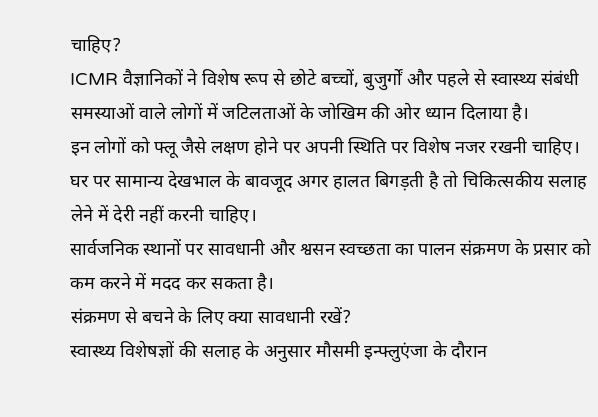चाहिए?
ICMR वैज्ञानिकों ने विशेष रूप से छोटे बच्चों, बुजुर्गों और पहले से स्वास्थ्य संबंधी समस्याओं वाले लोगों में जटिलताओं के जोखिम की ओर ध्यान दिलाया है।
इन लोगों को फ्लू जैसे लक्षण होने पर अपनी स्थिति पर विशेष नजर रखनी चाहिए। घर पर सामान्य देखभाल के बावजूद अगर हालत बिगड़ती है तो चिकित्सकीय सलाह लेने में देरी नहीं करनी चाहिए।
सार्वजनिक स्थानों पर सावधानी और श्वसन स्वच्छता का पालन संक्रमण के प्रसार को कम करने में मदद कर सकता है।
संक्रमण से बचने के लिए क्या सावधानी रखें?
स्वास्थ्य विशेषज्ञों की सलाह के अनुसार मौसमी इन्फ्लुएंजा के दौरान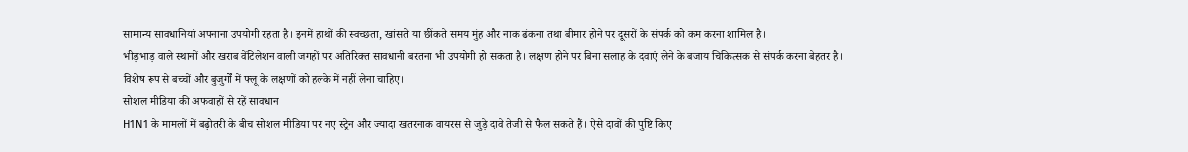सामान्य सावधानियां अपनाना उपयोगी रहता है। इनमें हाथों की स्वच्छता, खांसते या छींकते समय मुंह और नाक ढंकना तथा बीमार होने पर दूसरों के संपर्क को कम करना शामिल है।
भीड़भाड़ वाले स्थानों और खराब वेंटिलेशन वाली जगहों पर अतिरिक्त सावधानी बरतना भी उपयोगी हो सकता है। लक्षण होने पर बिना सलाह के दवाएं लेने के बजाय चिकित्सक से संपर्क करना बेहतर है।
विशेष रूप से बच्चों और बुजुर्गों में फ्लू के लक्षणों को हल्के में नहीं लेना चाहिए।
सोशल मीडिया की अफवाहों से रहें सावधान
H1N1 के मामलों में बढ़ोतरी के बीच सोशल मीडिया पर नए स्ट्रेन और ज्यादा खतरनाक वायरस से जुड़े दावे तेजी से फैल सकते हैं। ऐसे दावों की पुष्टि किए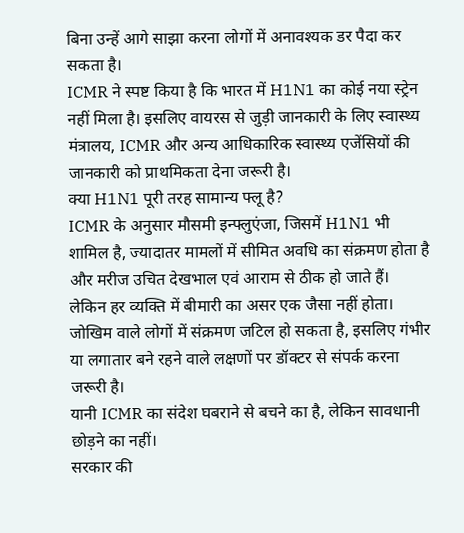बिना उन्हें आगे साझा करना लोगों में अनावश्यक डर पैदा कर सकता है।
ICMR ने स्पष्ट किया है कि भारत में H1N1 का कोई नया स्ट्रेन नहीं मिला है। इसलिए वायरस से जुड़ी जानकारी के लिए स्वास्थ्य मंत्रालय, ICMR और अन्य आधिकारिक स्वास्थ्य एजेंसियों की जानकारी को प्राथमिकता देना जरूरी है।
क्या H1N1 पूरी तरह सामान्य फ्लू है?
ICMR के अनुसार मौसमी इन्फ्लुएंजा, जिसमें H1N1 भी शामिल है, ज्यादातर मामलों में सीमित अवधि का संक्रमण होता है और मरीज उचित देखभाल एवं आराम से ठीक हो जाते हैं।
लेकिन हर व्यक्ति में बीमारी का असर एक जैसा नहीं होता। जोखिम वाले लोगों में संक्रमण जटिल हो सकता है, इसलिए गंभीर या लगातार बने रहने वाले लक्षणों पर डॉक्टर से संपर्क करना जरूरी है।
यानी ICMR का संदेश घबराने से बचने का है, लेकिन सावधानी छोड़ने का नहीं।
सरकार की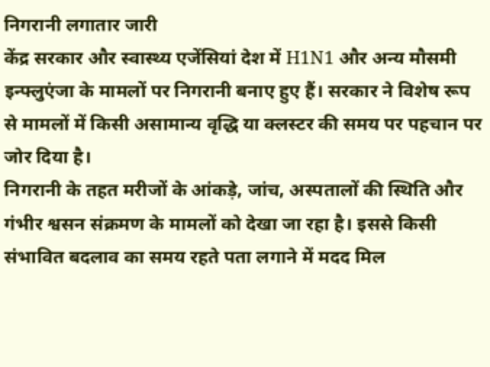निगरानी लगातार जारी
केंद्र सरकार और स्वास्थ्य एजेंसियां देश में H1N1 और अन्य मौसमी इन्फ्लुएंजा के मामलों पर निगरानी बनाए हुए हैं। सरकार ने विशेष रूप से मामलों में किसी असामान्य वृद्धि या क्लस्टर की समय पर पहचान पर जोर दिया है।
निगरानी के तहत मरीजों के आंकड़े, जांच, अस्पतालों की स्थिति और गंभीर श्वसन संक्रमण के मामलों को देखा जा रहा है। इससे किसी संभावित बदलाव का समय रहते पता लगाने में मदद मिल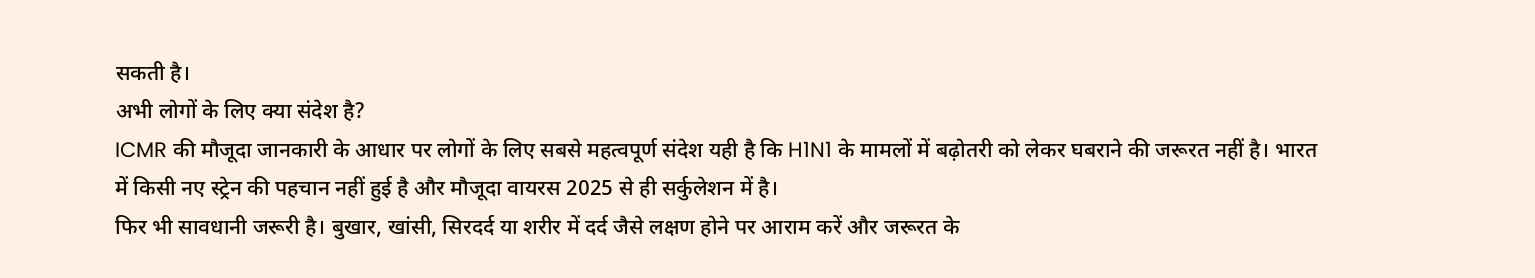सकती है।
अभी लोगों के लिए क्या संदेश है?
ICMR की मौजूदा जानकारी के आधार पर लोगों के लिए सबसे महत्वपूर्ण संदेश यही है कि H1N1 के मामलों में बढ़ोतरी को लेकर घबराने की जरूरत नहीं है। भारत में किसी नए स्ट्रेन की पहचान नहीं हुई है और मौजूदा वायरस 2025 से ही सर्कुलेशन में है।
फिर भी सावधानी जरूरी है। बुखार, खांसी, सिरदर्द या शरीर में दर्द जैसे लक्षण होने पर आराम करें और जरूरत के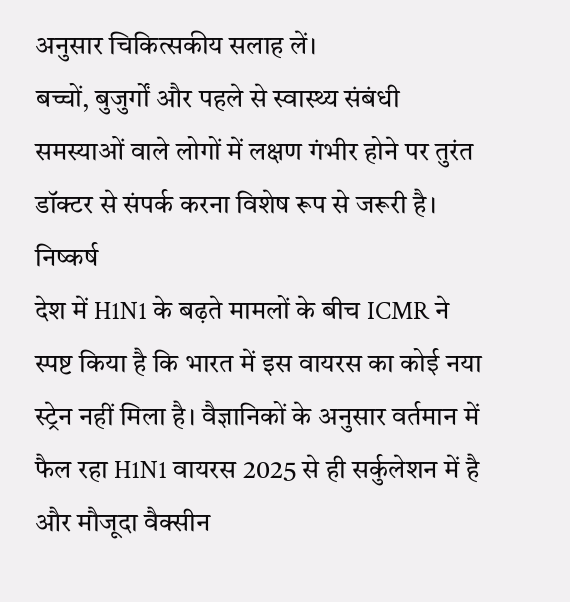अनुसार चिकित्सकीय सलाह लें।
बच्चों, बुजुर्गों और पहले से स्वास्थ्य संबंधी समस्याओं वाले लोगों में लक्षण गंभीर होने पर तुरंत डॉक्टर से संपर्क करना विशेष रूप से जरूरी है।
निष्कर्ष
देश में H1N1 के बढ़ते मामलों के बीच ICMR ने स्पष्ट किया है कि भारत में इस वायरस का कोई नया स्ट्रेन नहीं मिला है। वैज्ञानिकों के अनुसार वर्तमान में फैल रहा H1N1 वायरस 2025 से ही सर्कुलेशन में है और मौजूदा वैक्सीन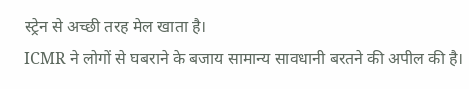स्ट्रेन से अच्छी तरह मेल खाता है।
ICMR ने लोगों से घबराने के बजाय सामान्य सावधानी बरतने की अपील की है।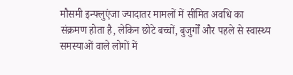मौसमी इन्फ्लुएंजा ज्यादातर मामलों में सीमित अवधि का संक्रमण होता है, लेकिन छोटे बच्चों, बुजुर्गों और पहले से स्वास्थ्य समस्याओं वाले लोगों में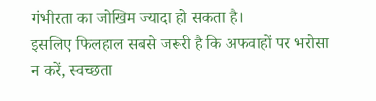गंभीरता का जोखिम ज्यादा हो सकता है।
इसलिए फिलहाल सबसे जरूरी है कि अफवाहों पर भरोसा न करें, स्वच्छता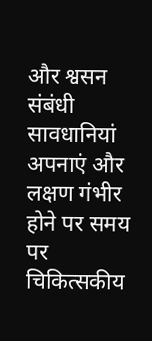और श्वसन संबंधी सावधानियां अपनाएं और लक्षण गंभीर होने पर समय पर चिकित्सकीय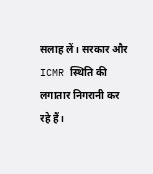सलाह लें। सरकार और ICMR स्थिति की लगातार निगरानी कर रहे हैं।